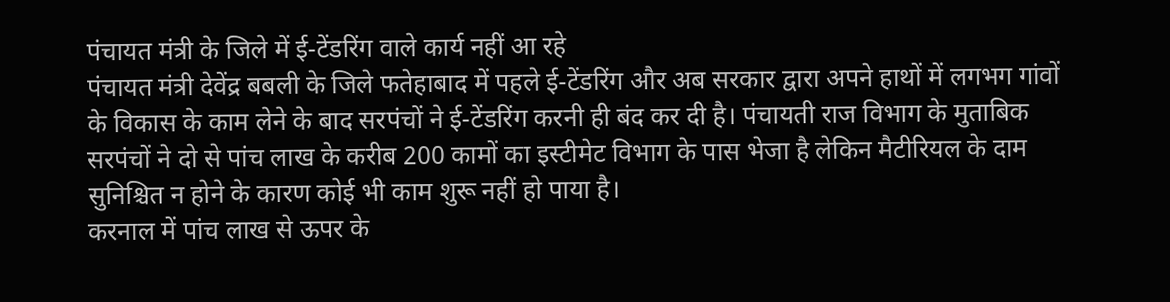पंचायत मंत्री के जिले में ई-टेंडरिंग वाले कार्य नहीं आ रहे
पंचायत मंत्री देवेंद्र बबली के जिले फतेहाबाद में पहले ई-टेंडरिंग और अब सरकार द्वारा अपने हाथों में लगभग गांवों के विकास के काम लेने के बाद सरपंचों ने ई-टेंडरिंग करनी ही बंद कर दी है। पंचायती राज विभाग के मुताबिक सरपंचों ने दो से पांच लाख के करीब 200 कामों का इस्टीमेट विभाग के पास भेजा है लेकिन मैटीरियल के दाम सुनिश्चित न होने के कारण कोई भी काम शुरू नहीं हो पाया है।
करनाल में पांच लाख से ऊपर के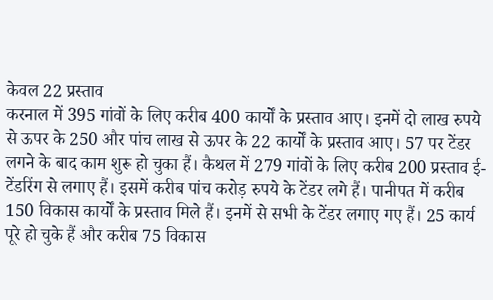केवल 22 प्रस्ताव
करनाल में 395 गांवों के लिए करीब 400 कार्यों के प्रस्ताव आए। इनमें दो लाख रुपये से ऊपर के 250 और पांच लाख से ऊपर के 22 कार्यों के प्रस्ताव आए। 57 पर टेंडर लगने के बाद काम शुरू हो चुका हैं। कैथल में 279 गांवों के लिए करीब 200 प्रस्ताव ई-टेंडरिंग से लगाए हैं। इसमें करीब पांच करोड़ रुपये के टेंडर लगे हैं। पानीपत में करीब 150 विकास कार्यों के प्रस्ताव मिले हैं। इनमें से सभी के टेंडर लगाए गए हैं। 25 कार्य पूरे हो चुके हैं और करीब 75 विकास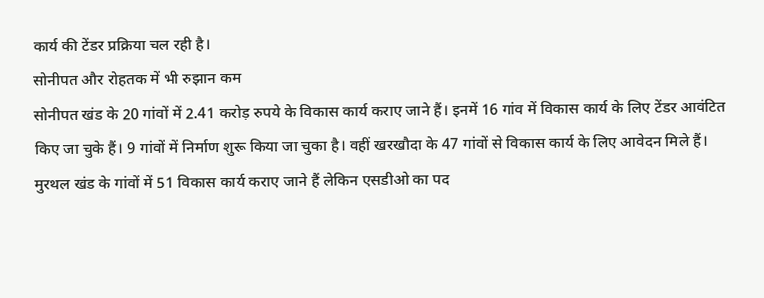कार्य की टेंडर प्रक्रिया चल रही है।
सोनीपत और रोहतक में भी रुझान कम
सोनीपत खंड के 20 गांवों में 2.41 करोड़ रुपये के विकास कार्य कराए जाने हैं। इनमें 16 गांव में विकास कार्य के लिए टेंडर आवंटित किए जा चुके हैं। 9 गांवों में निर्माण शुरू किया जा चुका है। वहीं खरखौदा के 47 गांवों से विकास कार्य के लिए आवेदन मिले हैं। मुरथल खंड के गांवों में 51 विकास कार्य कराए जाने हैं लेकिन एसडीओ का पद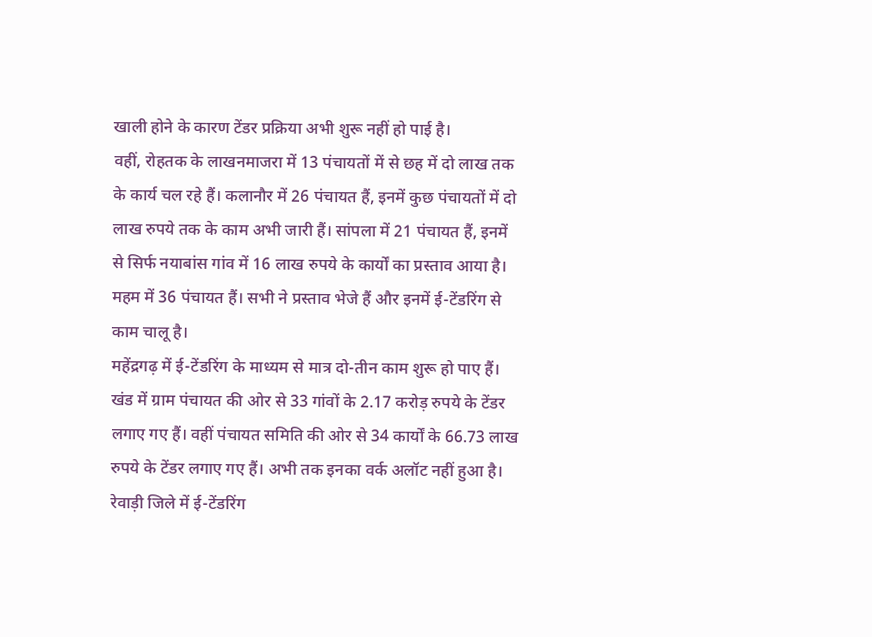खाली होने के कारण टेंडर प्रक्रिया अभी शुरू नहीं हो पाई है।
वहीं, रोहतक के लाखनमाजरा में 13 पंचायतों में से छह में दो लाख तक के कार्य चल रहे हैं। कलानौर में 26 पंचायत हैं, इनमें कुछ पंचायतों में दो लाख रुपये तक के काम अभी जारी हैं। सांपला में 21 पंचायत हैं, इनमें से सिर्फ नयाबांस गांव में 16 लाख रुपये के कार्यों का प्रस्ताव आया है। महम में 36 पंचायत हैं। सभी ने प्रस्ताव भेजे हैं और इनमें ई-टेंडरिंग से काम चालू है।
महेंद्रगढ़ में ई-टेंडरिंग के माध्यम से मात्र दो-तीन काम शुरू हो पाए हैं। खंड में ग्राम पंचायत की ओर से 33 गांवों के 2.17 करोड़ रुपये के टेंडर लगाए गए हैं। वहीं पंचायत समिति की ओर से 34 कार्यों के 66.73 लाख रुपये के टेंडर लगाए गए हैं। अभी तक इनका वर्क अलॉट नहीं हुआ है। रेवाड़ी जिले में ई-टेंडरिंग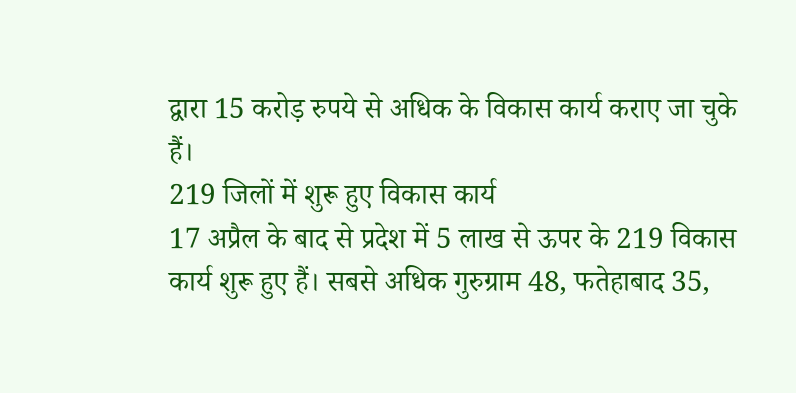द्वारा 15 करोड़ रुपये से अधिक के विकास कार्य कराए जा चुके हैं।
219 जिलों में शुरू हुए विकास कार्य
17 अप्रैल के बाद से प्रदेश में 5 लाख से ऊपर के 219 विकास कार्य शुरू हुए हैं। सबसे अधिक गुरुग्राम 48, फतेहाबाद 35,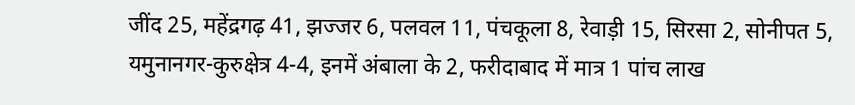जींद 25, महेंद्रगढ़ 41, झज्जर 6, पलवल 11, पंचकूला 8, रेवाड़ी 15, सिरसा 2, सोनीपत 5, यमुनानगर-कुरुक्षेत्र 4-4, इनमें अंबाला के 2, फरीदाबाद में मात्र 1 पांच लाख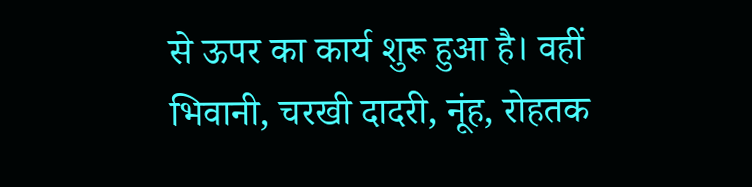से ऊपर का कार्य शुरू हुआ है। वहीं भिवानी, चरखी दादरी, नूंह, रोहतक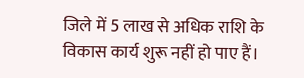जिले में 5 लाख से अधिक राशि के विकास कार्य शुरू नहीं हो पाए हैं।